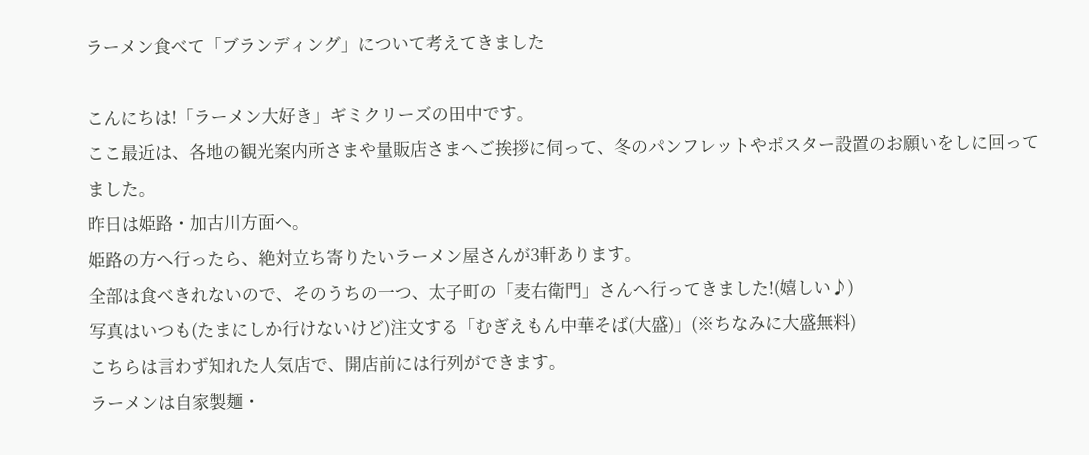ラーメン食べて「ブランディング」について考えてきました

こんにちは!「ラーメン大好き」ギミクリーズの田中です。
ここ最近は、各地の観光案内所さまや量販店さまへご挨拶に伺って、冬のパンフレットやポスター設置のお願いをしに回ってました。
昨日は姫路・加古川方面へ。
姫路の方へ行ったら、絶対立ち寄りたいラーメン屋さんが3軒あります。
全部は食べきれないので、そのうちの一つ、太子町の「麦右衛門」さんへ行ってきました!(嬉しい♪)
写真はいつも(たまにしか行けないけど)注文する「むぎえもん中華そば(大盛)」(※ちなみに大盛無料)
こちらは言わず知れた人気店で、開店前には行列ができます。
ラーメンは自家製麺・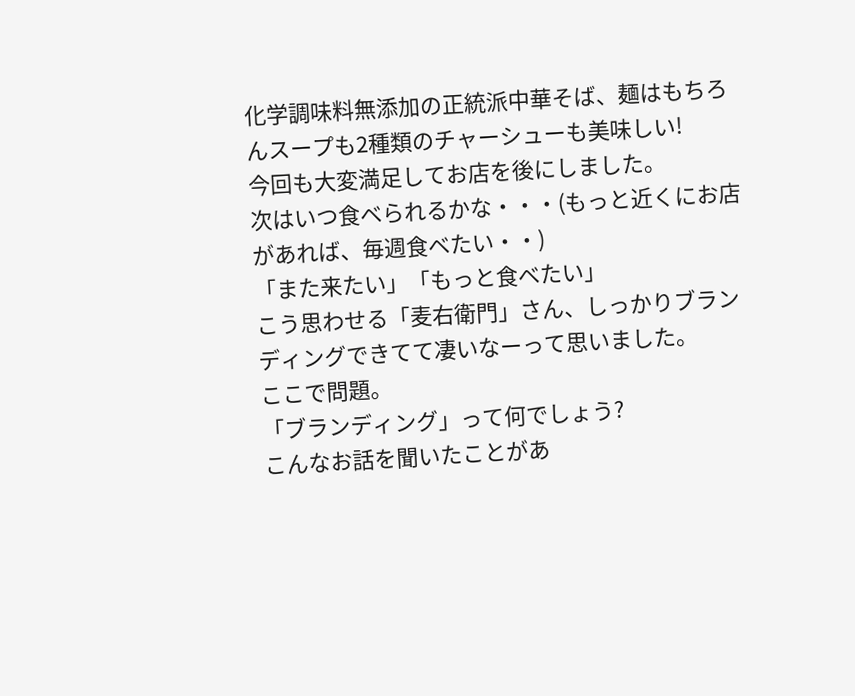化学調味料無添加の正統派中華そば、麺はもちろんスープも2種類のチャーシューも美味しい!
今回も大変満足してお店を後にしました。
次はいつ食べられるかな・・・(もっと近くにお店があれば、毎週食べたい・・)
「また来たい」「もっと食べたい」
こう思わせる「麦右衛門」さん、しっかりブランディングできてて凄いなーって思いました。
ここで問題。
「ブランディング」って何でしょう?
こんなお話を聞いたことがあ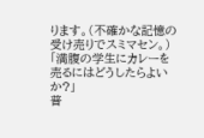ります。(不確かな記憶の受け売りでスミマセン。)
「満腹の学生にカレーを売るにはどうしたらよいか?」
普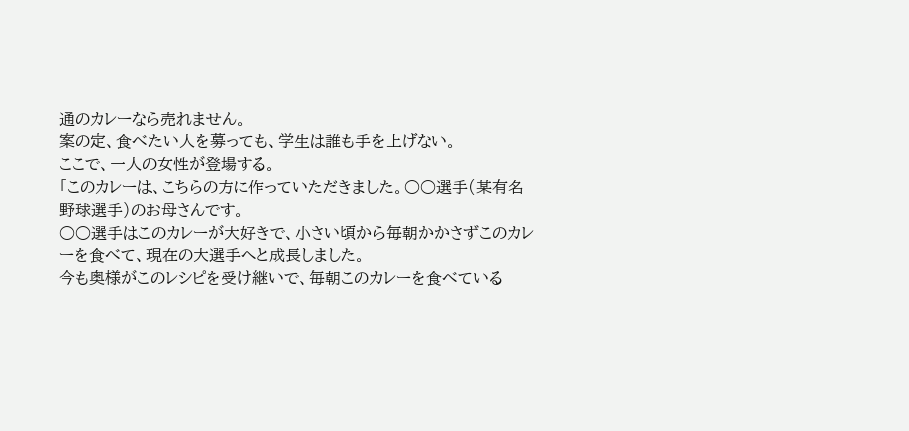通のカレーなら売れません。
案の定、食べたい人を募っても、学生は誰も手を上げない。
ここで、一人の女性が登場する。
「このカレーは、こちらの方に作っていただきました。○○選手(某有名野球選手)のお母さんです。
○○選手はこのカレーが大好きで、小さい頃から毎朝かかさずこのカレーを食べて、現在の大選手へと成長しました。
今も奥様がこのレシピを受け継いで、毎朝このカレーを食べている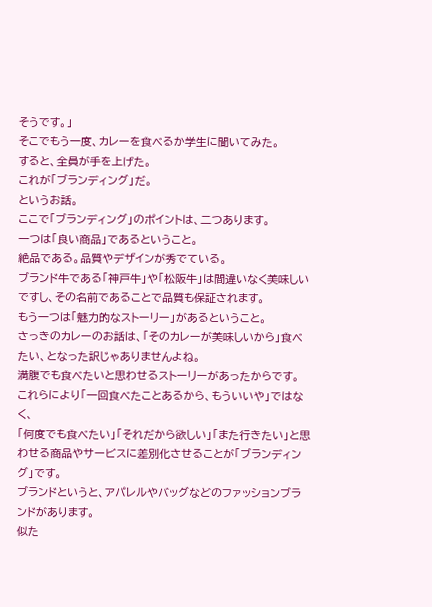そうです。」
そこでもう一度、カレーを食べるか学生に聞いてみた。
すると、全員が手を上げた。
これが「ブランディング」だ。
というお話。
ここで「ブランディング」のポイントは、二つあります。
一つは「良い商品」であるということ。
絶品である。品質やデザインが秀でている。
ブランド牛である「神戸牛」や「松阪牛」は間違いなく美味しいですし、その名前であることで品質も保証されます。
もう一つは「魅力的なストーリー」があるということ。
さっきのカレーのお話は、「そのカレーが美味しいから」食べたい、となった訳じゃありませんよね。
満腹でも食べたいと思わせるストーリーがあったからです。
これらにより「一回食べたことあるから、もういいや」ではなく、
「何度でも食べたい」「それだから欲しい」「また行きたい」と思わせる商品やサービスに差別化させることが「ブランディング」です。
ブランドというと、アパレルやバッグなどのファッションブランドがあります。
似た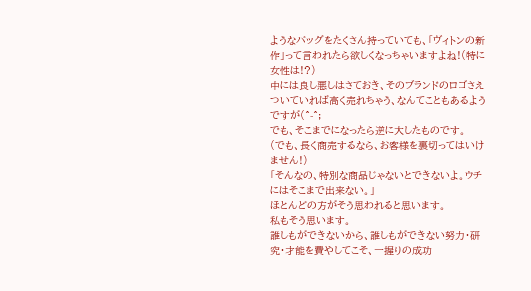ようなバッグをたくさん持っていても、「ヴィトンの新作」って言われたら欲しくなっちゃいますよね!(特に女性は!?)
中には良し悪しはさておき、そのブランドのロゴさえついていれば高く売れちゃう、なんてこともあるようですが(^-^;
でも、そこまでになったら逆に大したものです。
(でも、長く商売するなら、お客様を裏切ってはいけません!)
「そんなの、特別な商品じゃないとできないよ。ウチにはそこまで出来ない。」
ほとんどの方がそう思われると思います。
私もそう思います。
誰しもができないから、誰しもができない努力・研究・才能を費やしてこそ、一握りの成功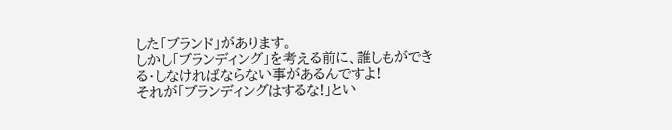した「ブランド」があります。
しかし「ブランディング」を考える前に、誰しもができる・しなければならない事があるんですよ!
それが「ブランディングはするな!」とい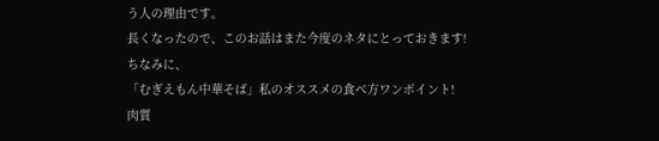う人の理由です。
長くなったので、このお話はまた今度のネタにとっておきます!
ちなみに、
「むぎえもん中華そば」私のオススメの食べ方ワンポイント!
肉質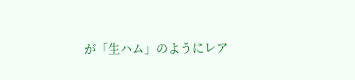が「生ハム」のようにレア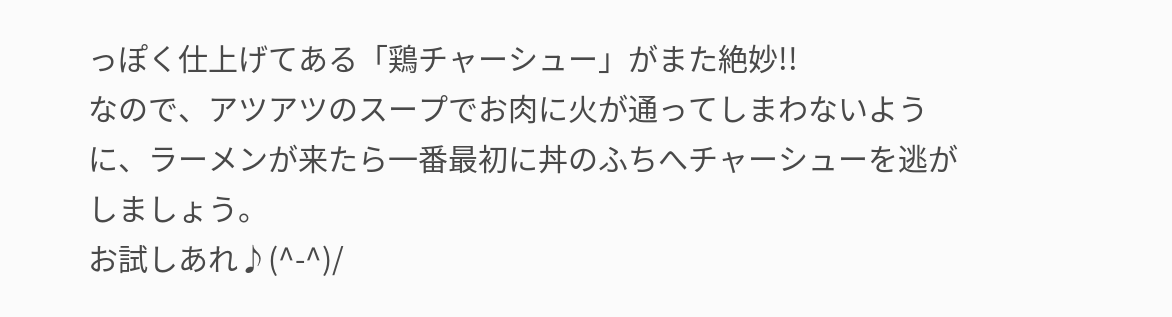っぽく仕上げてある「鶏チャーシュー」がまた絶妙!!
なので、アツアツのスープでお肉に火が通ってしまわないように、ラーメンが来たら一番最初に丼のふちへチャーシューを逃がしましょう。
お試しあれ♪(^-^)/